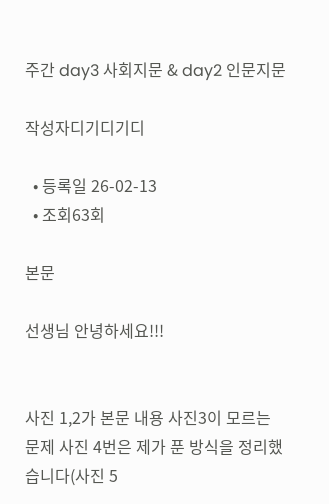주간 day3 사회지문 & day2 인문지문

작성자디기디기디

  • 등록일 26-02-13
  • 조회63회

본문

선생님 안녕하세요!!!


사진 1,2가 본문 내용 사진3이 모르는 문제 사진 4번은 제가 푼 방식을 정리했습니다(사진 5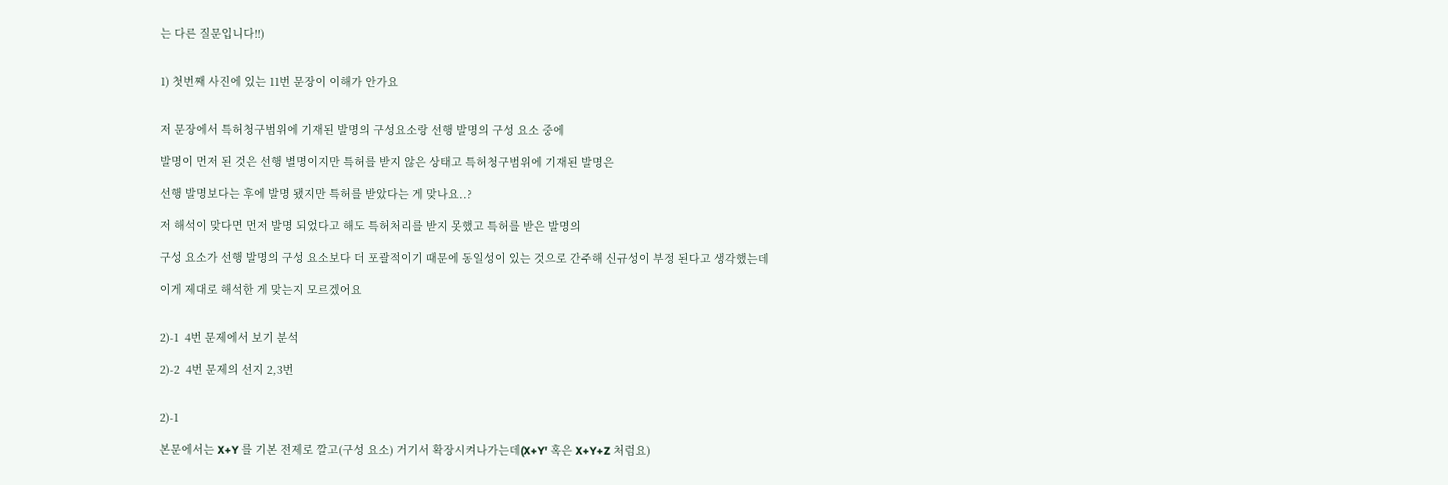는 다른 질문입니다!!)


1) 첫번째 사진에 있는 11번 문장이 이해가 안가요


저 문장에서 특허청구범위에 기재된 발명의 구성요소랑 선행 발명의 구성 요소 중에

발명이 먼저 된 것은 선행 별명이지만 특허를 받지 않은 상태고 특허청구범위에 기재된 발명은

선행 발명보다는 후에 발명 됐지만 특허를 받았다는 게 맞나요..?

저 해석이 맞다면 먼저 발명 되었다고 해도 특허처리를 받지 못했고 특허를 받은 발명의

구성 요소가 선행 발명의 구성 요소보다 더 포괄적이기 때문에 동일성이 있는 것으로 간주해 신규성이 부정 된다고 생각했는데

이게 제대로 해석한 게 맞는지 모르겠어요


2)-1  4번 문제에서 보기 분석

2)-2  4번 문제의 선지 2,3번


2)-1

본문에서는 X+Y 를 기본 전제로 깔고(구성 요소) 거기서 확장시켜나가는데(X+Y' 혹은 X+Y+Z 처럼요)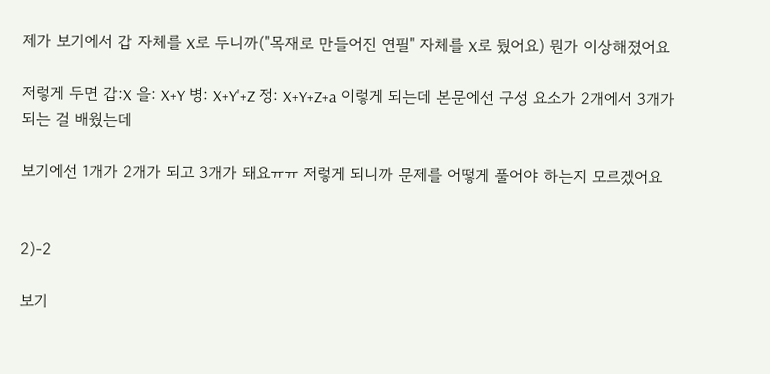제가 보기에서 갑 자체를 X로 두니까("목재로 만들어진 연필" 자체를 X로 뒀어요) 뭔가 이상해졌어요

저렇게 두면 갑:X 을: X+Y 병: X+Y'+Z 정: X+Y+Z+a 이렇게 되는데 본문에선 구성 요소가 2개에서 3개가 되는 걸 배웠는데

보기에선 1개가 2개가 되고 3개가 돼요ㅠㅠ 저렇게 되니까 문제를 어떻게 풀어야 하는지 모르겠어요


2)-2

보기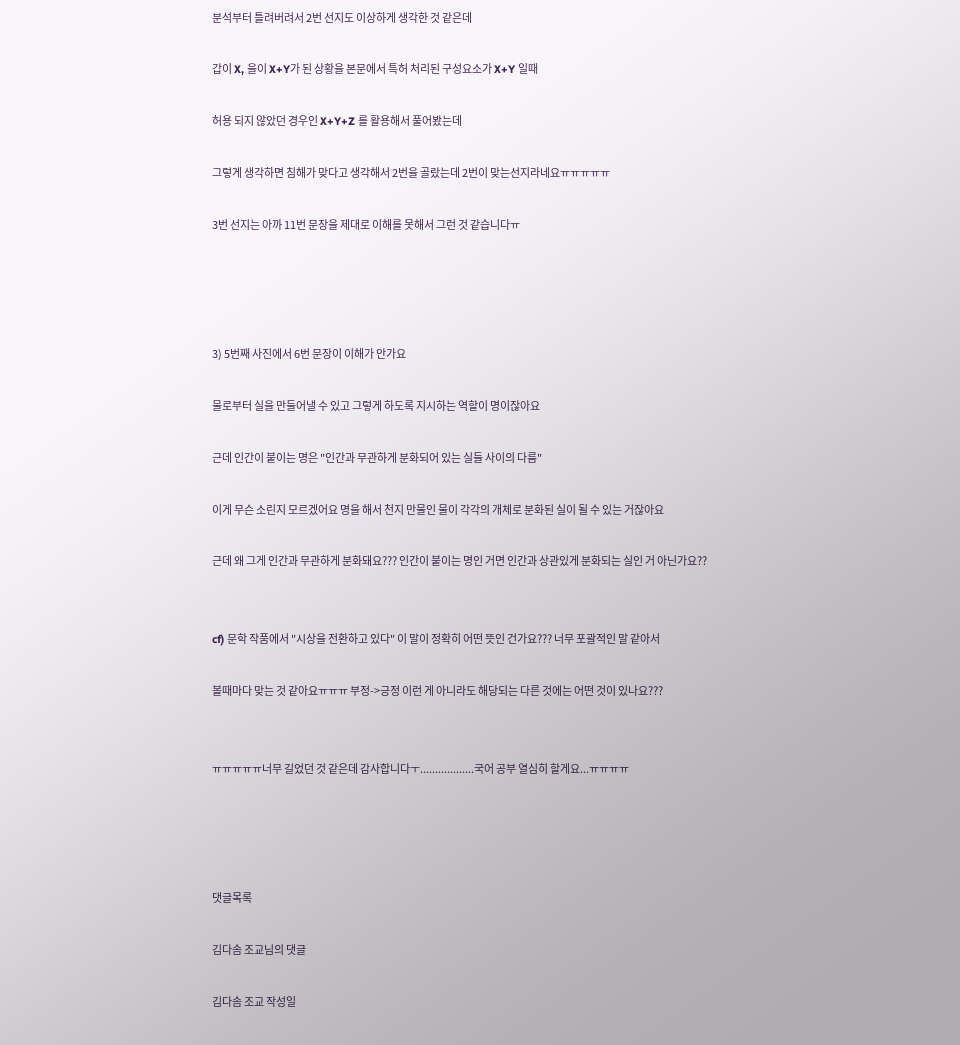분석부터 틀려버려서 2번 선지도 이상하게 생각한 것 같은데

갑이 X, 을이 X+Y가 된 상황을 본문에서 특허 처리된 구성요소가 X+Y 일때

허용 되지 않았던 경우인 X+Y+Z 를 활용해서 풀어봤는데

그렇게 생각하면 침해가 맞다고 생각해서 2번을 골랐는데 2번이 맞는선지라네요ㅠㅠㅠㅠㅠ

3번 선지는 아까 11번 문장을 제대로 이해를 못해서 그런 것 같습니다ㅠ




3) 5번째 사진에서 6번 문장이 이해가 안가요

물로부터 실을 만들어낼 수 있고 그렇게 하도록 지시하는 역할이 명이잖아요

근데 인간이 붙이는 명은 "인간과 무관하게 분화되어 있는 실들 사이의 다름"

이게 무슨 소린지 모르겠어요 명을 해서 천지 만물인 물이 각각의 개체로 분화된 실이 될 수 있는 거잖아요

근데 왜 그게 인간과 무관하게 분화돼요??? 인간이 붙이는 명인 거면 인간과 상관있게 분화되는 실인 거 아닌가요??


cf) 문학 작품에서 "시상을 전환하고 있다" 이 말이 정확히 어떤 뜻인 건가요??? 너무 포괄적인 말 같아서

볼때마다 맞는 것 같아요ㅠㅠㅠ 부정->긍정 이런 게 아니라도 해당되는 다른 것에는 어떤 것이 있나요???


ㅠㅠㅠㅠㅠ너무 길었던 것 같은데 감사합니다ㅜ..................국어 공부 열심히 할게요...ㅠㅠㅠㅠ




댓글목록

김다솜 조교님의 댓글

김다솜 조교 작성일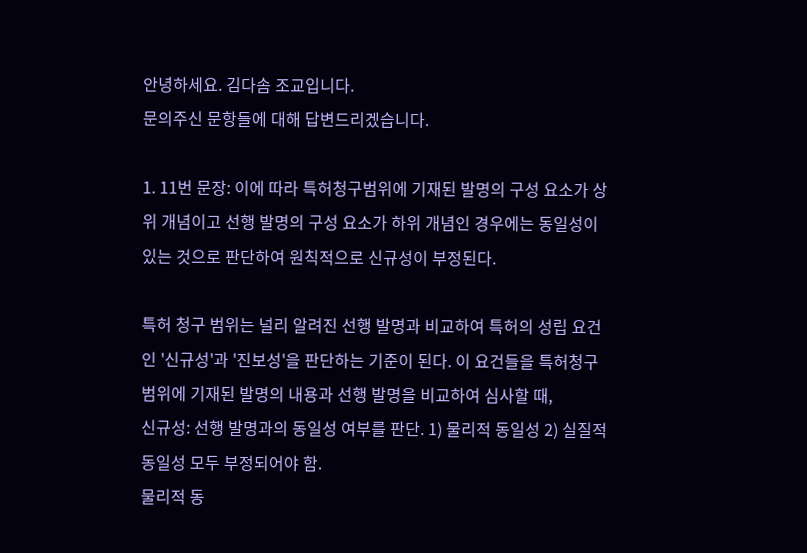안녕하세요. 김다솜 조교입니다.
문의주신 문항들에 대해 답변드리겠습니다.

1. 11번 문장: 이에 따라 특허청구범위에 기재된 발명의 구성 요소가 상위 개념이고 선행 발명의 구성 요소가 하위 개념인 경우에는 동일성이 있는 것으로 판단하여 원칙적으로 신규성이 부정된다.

특허 청구 범위는 널리 알려진 선행 발명과 비교하여 특허의 성립 요건인 '신규성'과 '진보성'을 판단하는 기준이 된다. 이 요건들을 특허청구범위에 기재된 발명의 내용과 선행 발명을 비교하여 심사할 때,
신규성: 선행 발명과의 동일성 여부를 판단. 1) 물리적 동일성 2) 실질적 동일성 모두 부정되어야 함.
물리적 동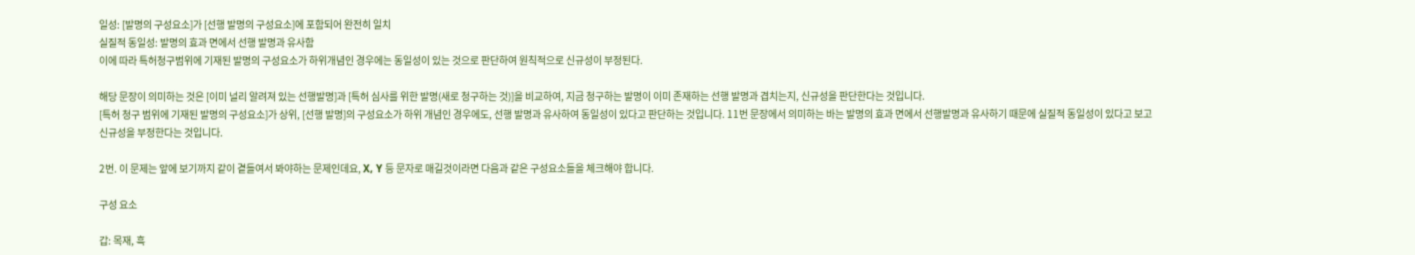일성: [발명의 구성요소]가 [선행 발명의 구성요소]에 포함되어 완전히 일치
실질적 동일성: 발명의 효과 면에서 선행 발명과 유사함
이에 따라 특허청구범위에 기재된 발명의 구성요소가 하위개념인 경우에는 동일성이 있는 것으로 판단하여 원칙적으로 신규성이 부정된다.

해당 문장이 의미하는 것은 [이미 널리 알려져 있는 선행발명]과 [특허 심사를 위한 발명(새로 청구하는 것)]을 비교하여, 지금 청구하는 발명이 이미 존재하는 선행 발명과 겹치는지, 신규성을 판단한다는 것입니다.
[특허 청구 범위에 기재된 발명의 구성요소]가 상위, [선행 발명]의 구성요소가 하위 개념인 경우에도, 선행 발명과 유사하여 동일성이 있다고 판단하는 것입니다. 11번 문장에서 의미하는 바는 발명의 효과 면에서 선행발명과 유사하기 때문에 실질적 동일성이 있다고 보고 신규성을 부정한다는 것입니다.

2번. 이 문제는 앞에 보기까지 같이 곁들여서 봐야하는 문제인데요, X, Y 등 문자로 매길것이라면 다음과 같은 구성요소들을 체크해야 합니다.

구성 요소

갑: 목재, 흑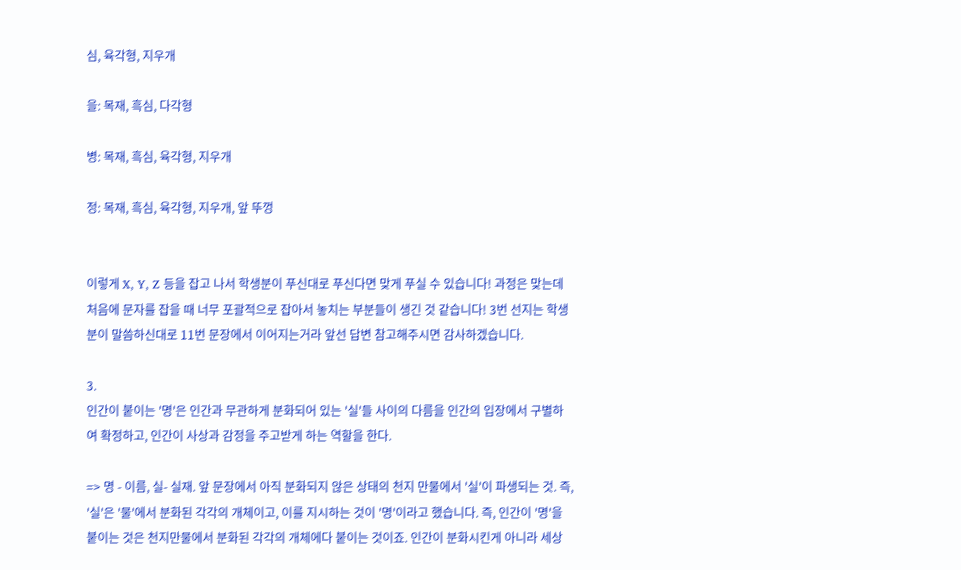심, 육각형, 지우개

을: 목재, 흑심, 다각형

병: 목재, 흑심, 육각형, 지우개

정: 목재, 흑심, 육각형, 지우개, 앞 뚜껑


이렇게 X, Y, Z 등을 잡고 나서 학생분이 푸신대로 푸신다면 맞게 푸실 수 있습니다! 과정은 맞는데 처음에 문자를 잡을 때 너무 포괄적으로 잡아서 놓치는 부분들이 생긴 것 같습니다! 3번 선지는 학생분이 말씀하신대로 11번 문장에서 이어지는거라 앞선 답변 참고해주시면 감사하겠습니다.

3.
인간이 붙이는 '명'은 인간과 무관하게 분화되어 있는 '실'들 사이의 다름을 인간의 입장에서 구별하여 확정하고, 인간이 사상과 감정을 주고받게 하는 역할을 한다.

=> 명 - 이름, 실- 실재. 앞 문장에서 아직 분화되지 않은 상태의 천지 만물에서 '실'이 파생되는 것. 즉, '실'은 '물'에서 분화된 각각의 개체이고, 이를 지시하는 것이 '명'이라고 했습니다. 즉, 인간이 '명'을 붙이는 것은 천지만물에서 분화된 각각의 개체에다 붙이는 것이죠. 인간이 분화시킨게 아니라 세상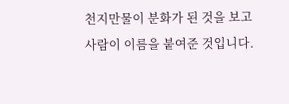천지만물이 분화가 된 것을 보고 사람이 이름을 붙여준 것입니다.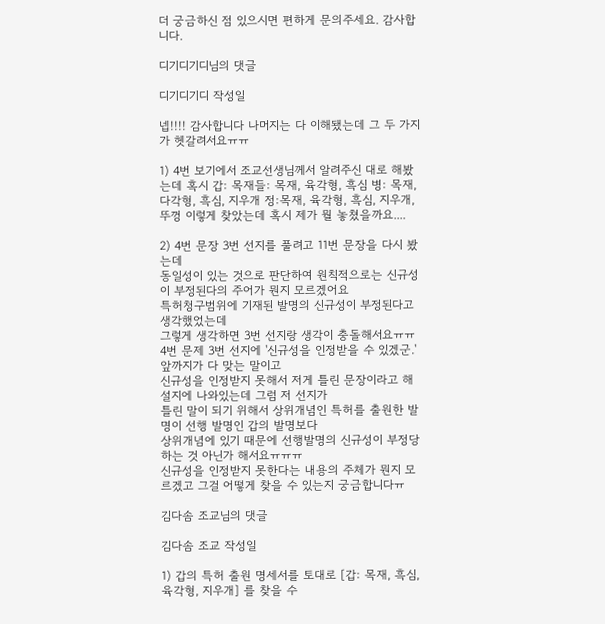더 궁금하신 점 있으시면 편하게 문의주세요. 감사합니다.

디기디기디님의 댓글

디기디기디 작성일

넵!!!! 감사합니다 나머지는 다 이해됐는데 그 두 가지가 헷갈려서요ㅠㅠ

1) 4번 보기에서 조교선생님께서 알려주신 대로 해봤는데 혹시 갑: 목재들: 목재, 육각형, 흑심 병: 목재, 다각형, 흑심, 지우개 정:목재, 육각형, 흑심, 지우개, 뚜껑 이렇게 찾았는데 혹시 제가 뭘 놓쳤을까요....

2) 4번 문장 3번 선지를 풀려고 11번 문장을 다시 봤는데
동일성이 있는 것으로 판단하여 원칙적으로는 신규성이 부정된다의 주어가 뭔지 모르겠어요
특허청구범위에 기재된 발명의 신규성이 부정된다고 생각했었는데
그렇게 생각하면 3번 선지랑 생각이 충돌해서요ㅠㅠ
4번 문제 3번 선지에 '신규성을 인정받을 수 있겠군.' 앞까지가 다 맞는 말이고
신규성을 인정받지 못해서 저게 틀린 문장이라고 해설지에 나와있는데 그럼 저 선지가
틀린 말이 되기 위해서 상위개념인 특허를 출원한 발명이 선행 발명인 갑의 발명보다
상위개념에 있기 때문에 선행발명의 신규성이 부정당하는 것 아닌가 해서요ㅠㅠㅠ
신규성을 인정받지 못한다는 내용의 주체가 뭔지 모르겠고 그걸 어떻게 찾을 수 있는지 궁금합니다ㅠ

김다솜 조교님의 댓글

김다솜 조교 작성일

1) 갑의 특허 출원 명세서를 토대로 [갑: 목재, 흑심, 육각형, 지우개] 를 찾을 수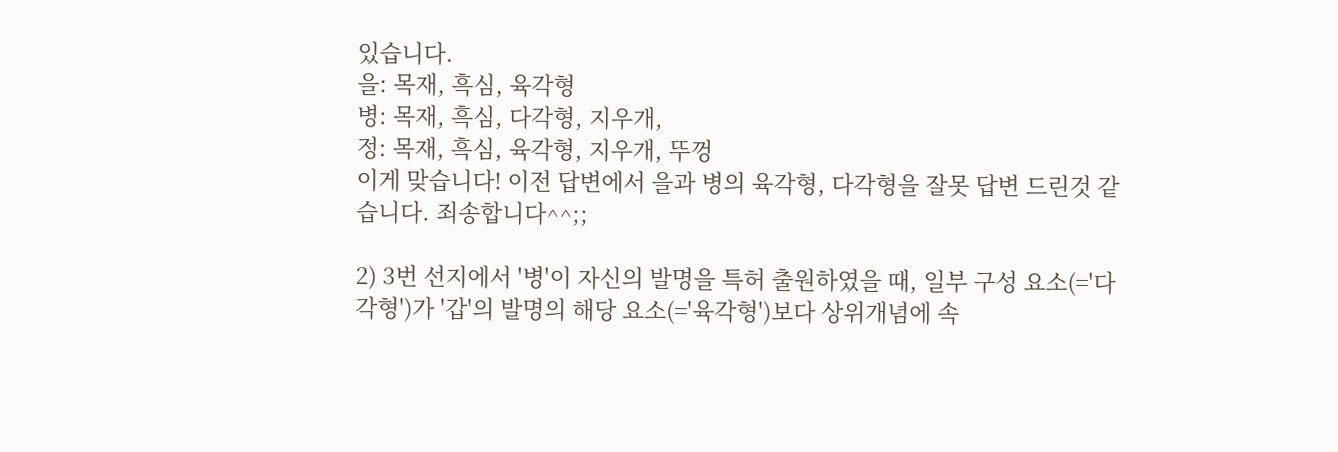있습니다.
을: 목재, 흑심, 육각형
병: 목재, 흑심, 다각형, 지우개,
정: 목재, 흑심, 육각형, 지우개, 뚜껑
이게 맞습니다! 이전 답변에서 을과 병의 육각형, 다각형을 잘못 답변 드린것 같습니다. 죄송합니다^^;;

2) 3번 선지에서 '병'이 자신의 발명을 특허 출원하였을 때, 일부 구성 요소(='다각형')가 '갑'의 발명의 해당 요소(='육각형')보다 상위개념에 속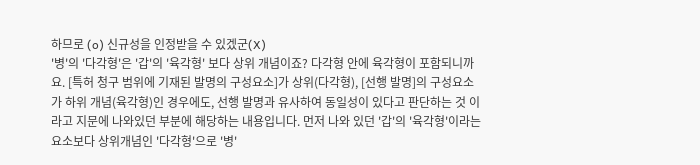하므로 (o) 신규성을 인정받을 수 있겠군(X)
'병'의 '다각형'은 '갑'의 '육각형' 보다 상위 개념이죠? 다각형 안에 육각형이 포함되니까요. [특허 청구 범위에 기재된 발명의 구성요소]가 상위(다각형), [선행 발명]의 구성요소가 하위 개념(육각형)인 경우에도, 선행 발명과 유사하여 동일성이 있다고 판단하는 것 이라고 지문에 나와있던 부분에 해당하는 내용입니다. 먼저 나와 있던 '갑'의 '육각형'이라는 요소보다 상위개념인 '다각형'으로 '병'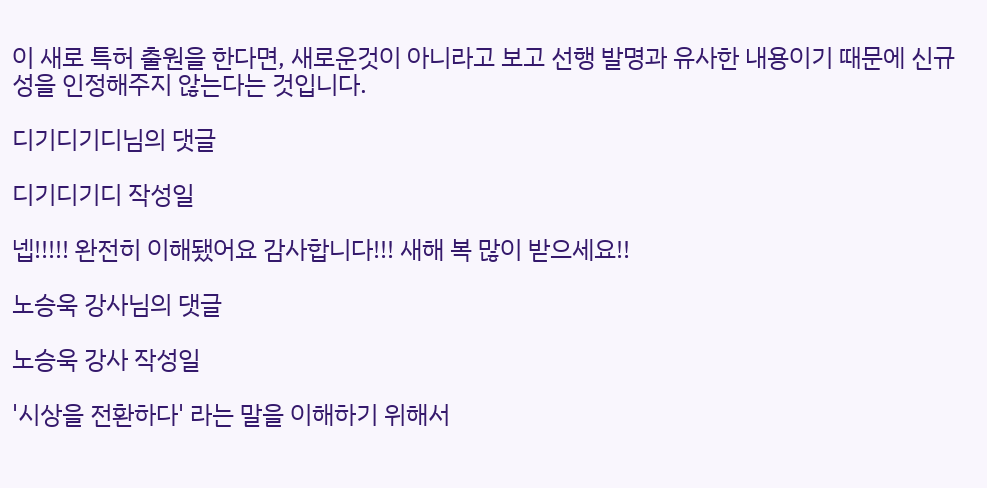이 새로 특허 출원을 한다면, 새로운것이 아니라고 보고 선행 발명과 유사한 내용이기 때문에 신규성을 인정해주지 않는다는 것입니다.

디기디기디님의 댓글

디기디기디 작성일

넵!!!!! 완전히 이해됐어요 감사합니다!!! 새해 복 많이 받으세요!!

노승욱 강사님의 댓글

노승욱 강사 작성일

'시상을 전환하다' 라는 말을 이해하기 위해서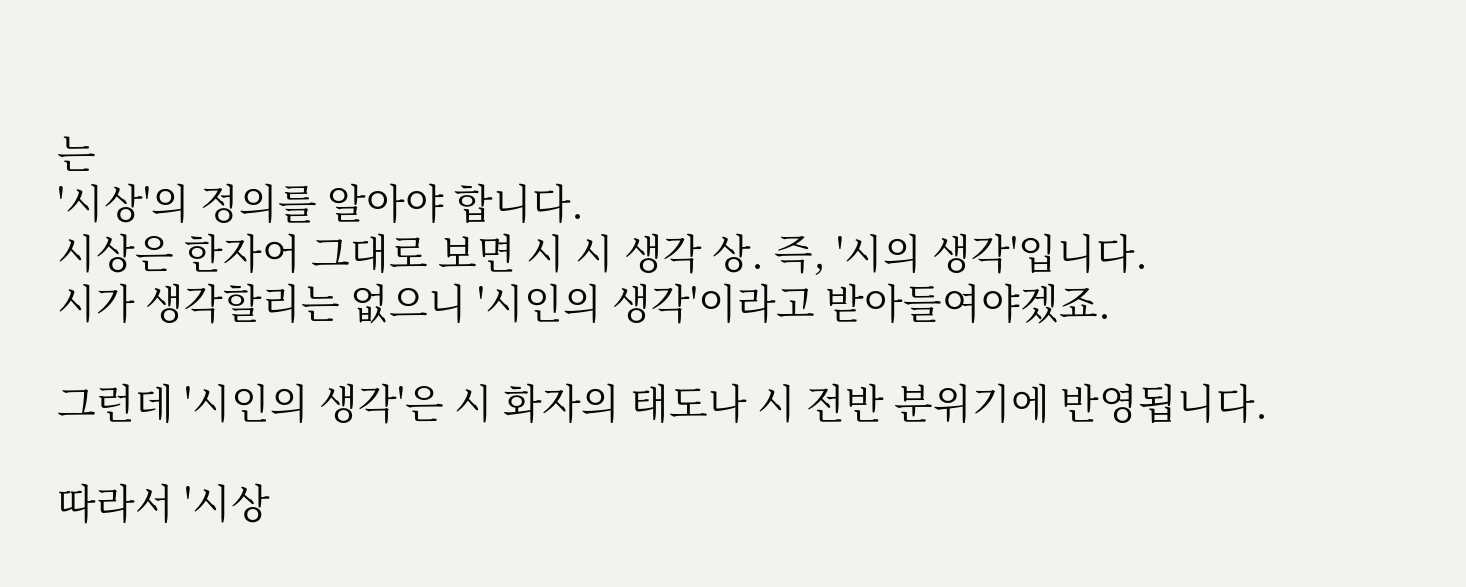는
'시상'의 정의를 알아야 합니다.
시상은 한자어 그대로 보면 시 시 생각 상. 즉, '시의 생각'입니다.
시가 생각할리는 없으니 '시인의 생각'이라고 받아들여야겠죠.

그런데 '시인의 생각'은 시 화자의 태도나 시 전반 분위기에 반영됩니다.

따라서 '시상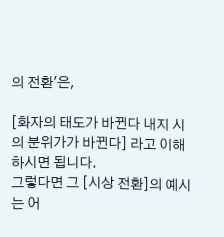의 전환'은,

[화자의 태도가 바뀐다 내지 시의 분위가가 바뀐다] 라고 이해하시면 됩니다.
그렇다면 그 [시상 전환]의 예시는 어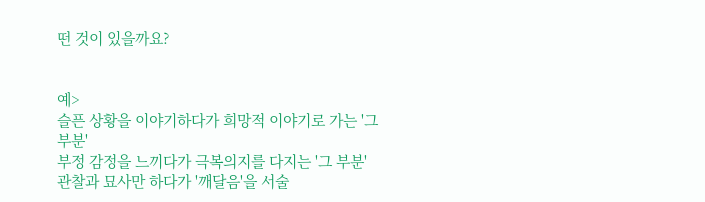떤 것이 있을까요?


예>
슬픈 상황을 이야기하다가 희망적 이야기로 가는 '그 부분'
부정 감정을 느끼다가 극복의지를 다지는 '그 부분'
관찰과 묘사만 하다가 '깨달음'을 서술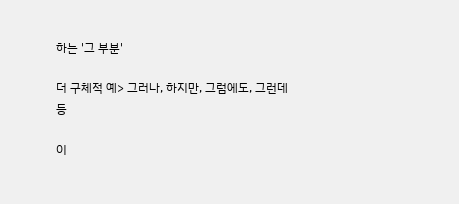하는 '그 부분'

더 구체적 예> 그러나, 하지만, 그럼에도, 그런데 등

이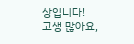상입니다!
고생 많아요,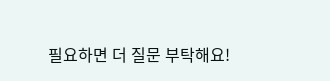필요하면 더 질문 부탁해요!